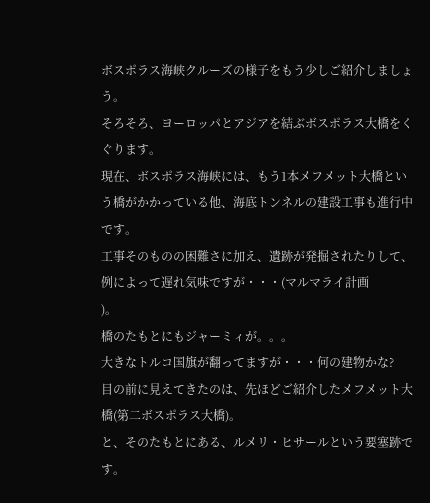ボスポラス海峡クルーズの様子をもう少しご紹介しましょう。
そろそろ、ヨーロッパとアジアを結ぶボスポラス大橋をくぐります。
現在、ボスポラス海峡には、もう1本メフメット大橋という橋がかかっている他、海底トンネルの建設工事も進行中です。
工事そのものの困難さに加え、遺跡が発掘されたりして、例によって遅れ気味ですが・・・(マルマライ計画
)。
橋のたもとにもジャーミィが。。。
大きなトルコ国旗が翻ってますが・・・何の建物かな?
目の前に見えてきたのは、先ほどご紹介したメフメット大橋(第二ボスポラス大橋)。
と、そのたもとにある、ルメリ・ヒサールという要塞跡です。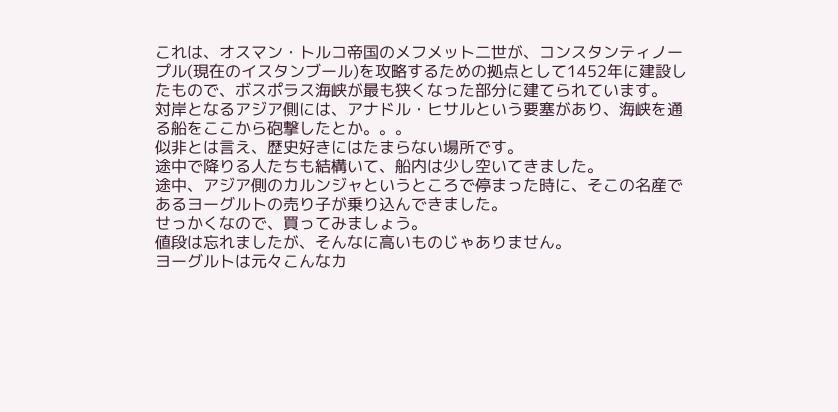これは、オスマン・トルコ帝国のメフメット二世が、コンスタンティノープル(現在のイスタンブール)を攻略するための拠点として1452年に建設したもので、ボスポラス海峡が最も狭くなった部分に建てられています。
対岸となるアジア側には、アナドル・ヒサルという要塞があり、海峡を通る船をここから砲撃したとか。。。
似非とは言え、歴史好きにはたまらない場所です。
途中で降りる人たちも結構いて、船内は少し空いてきました。
途中、アジア側のカルンジャというところで停まった時に、そこの名産であるヨーグルトの売り子が乗り込んできました。
せっかくなので、買ってみましょう。
値段は忘れましたが、そんなに高いものじゃありません。
ヨーグルトは元々こんなカ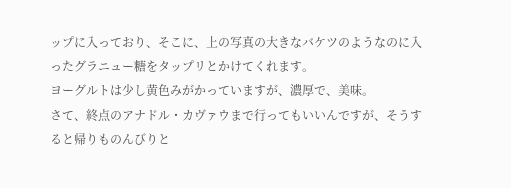ップに入っており、そこに、上の写真の大きなバケツのようなのに入ったグラニュー糖をタップリとかけてくれます。
ヨーグルトは少し黄色みがかっていますが、濃厚で、美味。
さて、終点のアナドル・カヴァウまで行ってもいいんですが、そうすると帰りものんびりと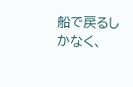船で戻るしかなく、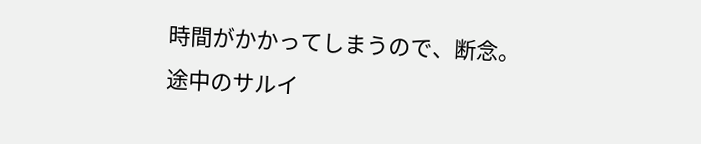時間がかかってしまうので、断念。
途中のサルイ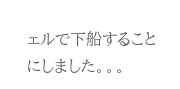ェルで下船することにしました。。。